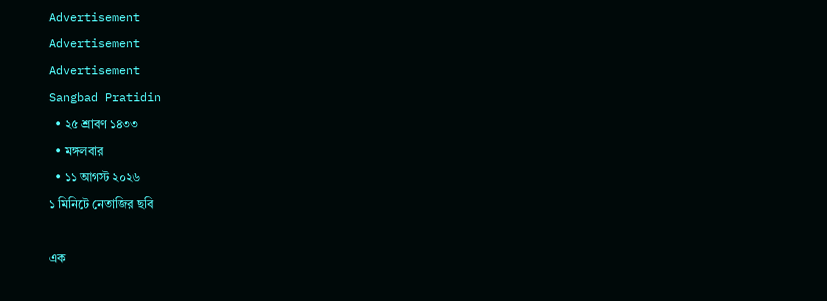Advertisement
Advertisement
Advertisement
Sangbad Pratidin
  • ২৫ শ্রাবণ ১৪৩৩
  • মঙ্গলবার
  • ১১ আগস্ট ২০২৬
১ মিনিটে নেতাজির ছবি

এক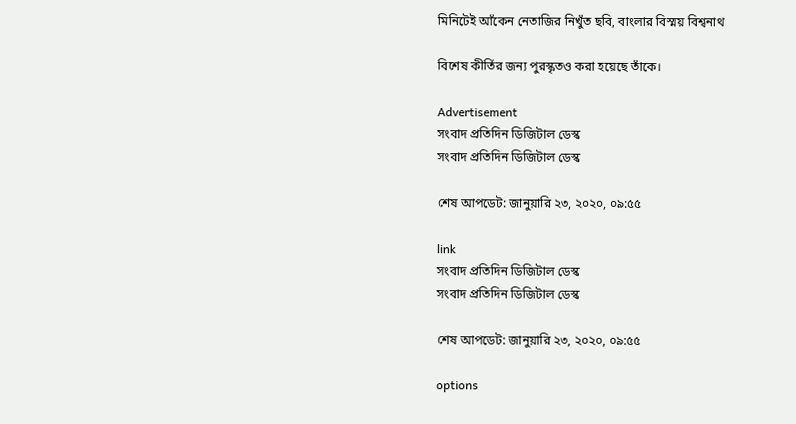মিনিটেই আঁকেন নেতাজির নিখুঁত ছবি, বাংলার বিস্ময় বিশ্বনাথ

বিশেষ কীর্তির জন্য পুরস্কৃতও করা হয়েছে তাঁকে।

Advertisement
সংবাদ প্রতিদিন ডিজিটাল ডেস্ক
সংবাদ প্রতিদিন ডিজিটাল ডেস্ক

শেষ আপডেট: জানুয়ারি ২৩, ২০২০, ০৯:৫৫

link
সংবাদ প্রতিদিন ডিজিটাল ডেস্ক
সংবাদ প্রতিদিন ডিজিটাল ডেস্ক

শেষ আপডেট: জানুয়ারি ২৩, ২০২০, ০৯:৫৫

options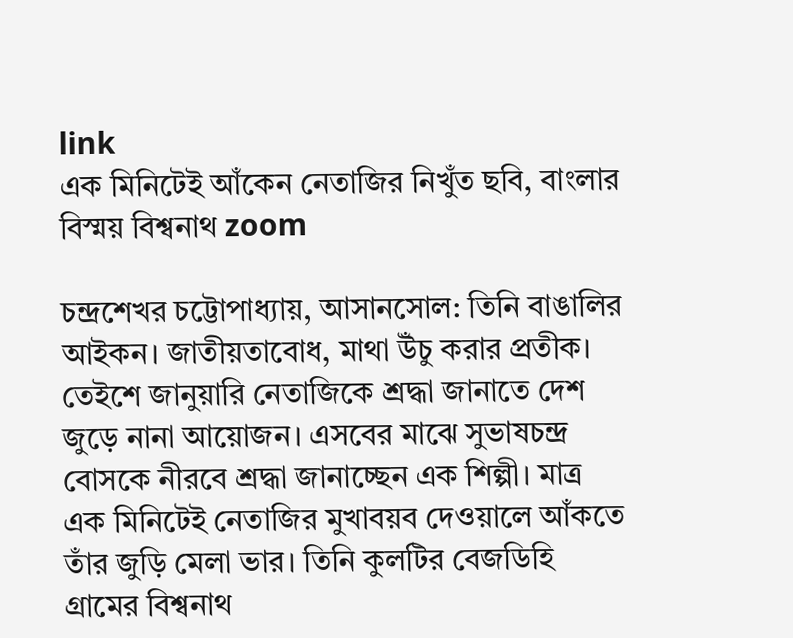link
এক মিনিটেই আঁকেন নেতাজির নিখুঁত ছবি, বাংলার বিস্ময় বিশ্বনাথ zoom

চন্দ্রশেখর চট্টোপাধ্যায়, আসানসোল: তিনি বাঙালির আইকন। জাতীয়তাবোধ, মাথা উঁচু করার প্রতীক। তেইশে জানুয়ারি নেতাজিকে শ্রদ্ধা জানাতে দেশ জুড়ে নানা আয়োজন। এসবের মাঝে সুভাষচন্দ্র বোসকে নীরবে শ্রদ্ধা জানাচ্ছেন এক শিল্পী। মাত্র এক মিনিটেই নেতাজির মুখাবয়ব দেওয়ালে আঁকতে তাঁর জুড়ি মেলা ভার। তিনি কুলটির বেজডিহি গ্রামের বিশ্বনাথ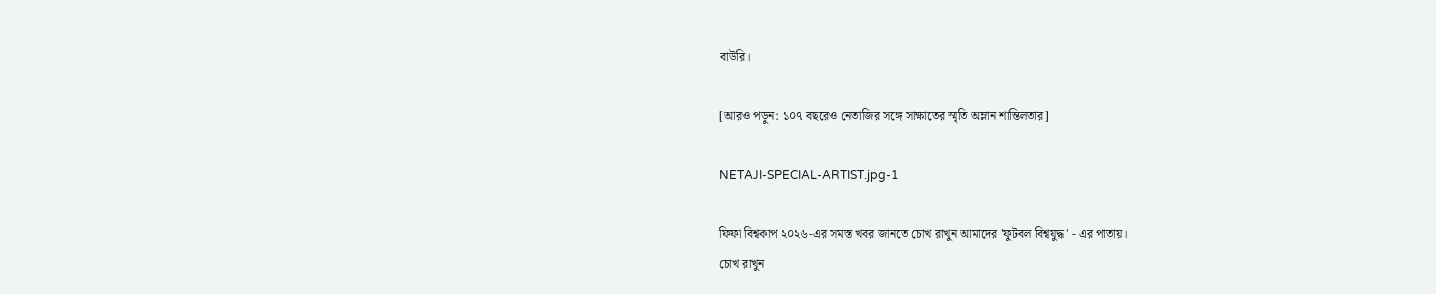বাউরি।

[আরও পড়ুন: ১০৭ বছরেও নেতাজির সঙ্গে সাক্ষাতের স্মৃতি অম্লান শান্তিলতার]

NETAJI-SPECIAL-ARTIST.jpg-1

ফিফা বিশ্বকাপ ২০২৬-এর সমস্ত খবর জানতে চোখ রাখুন আমাদের 'ফুটবল বিশ্বযুদ্ধ' - এর পাতায়।
চোখ রাখুন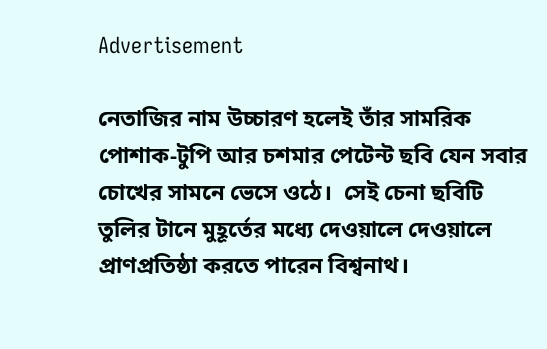Advertisement

নেতাজির নাম উচ্চারণ হলেই তাঁর সামরিক পোশাক-টুপি আর চশমার পেটেন্ট ছবি যেন সবার চোখের সামনে ভেসে ওঠে।  সেই চেনা ছবিটি তুলির টানে মুহূর্তের মধ্যে দেওয়ালে দেওয়ালে প্রাণপ্রতিষ্ঠা করতে পারেন বিশ্বনাথ।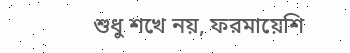শুধু শখে নয়, ফরমায়েশি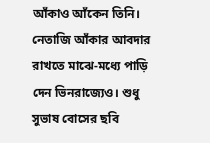আঁকাও আঁকেন তিনি। নেতাজি আঁকার আবদার রাখতে মাঝে-মধ্যে পাড়ি দেন ভিনরাজ্যেও। শুধু সুভাষ বোসের ছবি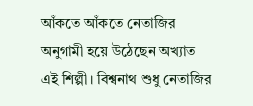আঁকতে আঁকতে নেতাজির অনুগামী হয়ে উঠেছেন অখ্যাত এই শিল্পী। বিশ্বনাথ শুধু নেতাজির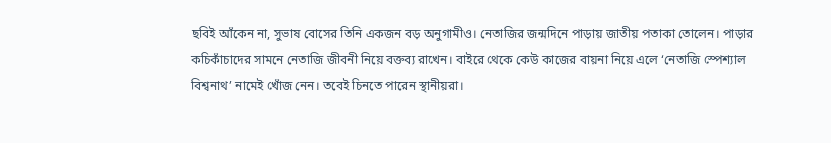ছবিই আঁকেন না, সুভাষ বোসের তিনি একজন বড় অনুগামীও। নেতাজির জন্মদিনে পাড়ায় জাতীয় পতাকা তোলেন। পাড়ার কচিকাঁচাদের সামনে নেতাজি জীবনী নিয়ে বক্তব্য রাখেন। বাইরে থেকে কেউ কাজের বায়না নিয়ে এলে ‘নেতাজি স্পেশ্যাল বিশ্বনাথ’ নামেই খোঁজ নেন। তবেই চিনতে পারেন স্থানীয়রা।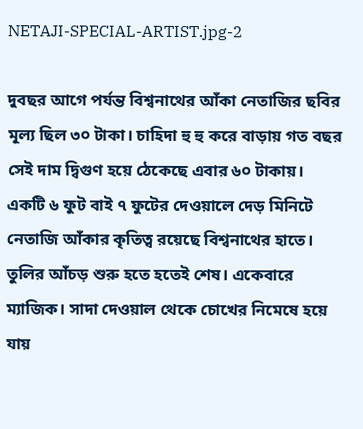NETAJI-SPECIAL-ARTIST.jpg-2

দুবছর আগে পর্যন্ত বিশ্বনাথের আঁকা নেতাজির ছবির মূল্য ছিল ৩০ টাকা। চাহিদা হু হু করে বাড়ায় গত বছর সেই দাম দ্বিগুণ হয়ে ঠেকেছে এবার ৬০ টাকায়। একটি ৬ ফুট বাই ৭ ফুটের দেওয়ালে দেড় মিনিটে নেতাজি আঁকার কৃতিত্ব রয়েছে বিশ্বনাথের হাতে। তুলির আঁচড় শুরু হতে হতেই শেষ। একেবারে ম্যাজিক। সাদা দেওয়াল থেকে চোখের নিমেষে হয়ে যায়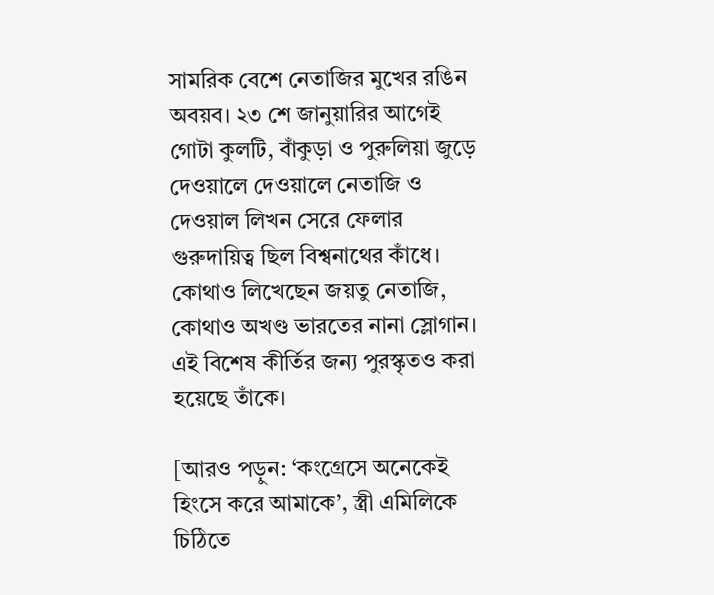সামরিক বেশে নেতাজির মুখের রঙিন অবয়ব। ২৩ শে জানুয়ারির আগেই গোটা কুলটি, বাঁকুড়া ও পুরুলিয়া জুড়ে দেওয়ালে দেওয়ালে নেতাজি ও দেওয়াল লিখন সেরে ফেলার গুরুদায়িত্ব ছিল বিশ্বনাথের কাঁধে। কোথাও লিখেছেন জয়তু নেতাজি, কোথাও অখণ্ড ভারতের নানা স্লোগান। এই বিশেষ কীর্তির জন্য পুরস্কৃতও করা হয়েছে তাঁকে।

[আরও পড়ুন: ‘কংগ্রেসে অনেকেই হিংসে করে আমাকে’, স্ত্রী এমিলিকে চিঠিতে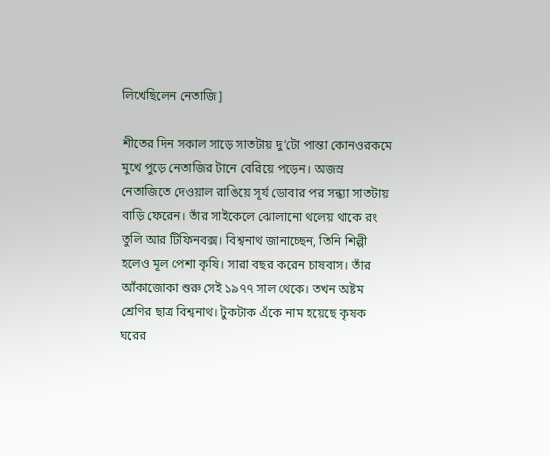লিখেছিলেন নেতাজি]

শীতের দিন সকাল সাড়ে সাতটায় দু’টো পান্তা কোনওরকমে মুখে পুড়ে নেতাজির টানে বেরিয়ে পড়েন। অজস্র নেতাজিতে দেওয়াল রাঙিয়ে সূর্য ডোবার পর সন্ধ্যা সাতটায় বাড়ি ফেরেন। তাঁর সাইকেলে ঝোলানো থলেয় থাকে রং তুলি আর টিফিনবক্স। বিশ্বনাথ জানাচ্ছেন, তিনি শিল্পী হলেও মূল পেশা কৃষি। সারা বছর করেন চাষবাস। তাঁর আঁকাজোকা শুরু সেই ১৯৭৭ সাল থেকে। তখন অষ্টম শ্রেণির ছাত্র বিশ্বনাথ। টুকটাক এঁকে নাম হয়েছে কৃষক ঘরের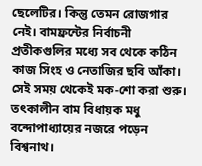ছেলেটির। কিন্তু তেমন রোজগার নেই। বামফ্রন্টের নির্বাচনী প্রতীকগুলির মধ্যে সব থেকে কঠিন কাজ সিংহ ও নেতাজির ছবি আঁকা। সেই সময় থেকেই মক-শো করা শুরু। তৎকালীন বাম বিধায়ক মধু বন্দোপাধ্যায়ের নজরে পড়েন বিশ্বনাথ।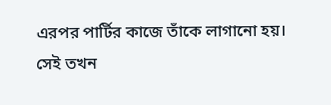এরপর পার্টির কাজে তাঁকে লাগানো হয়। সেই তখন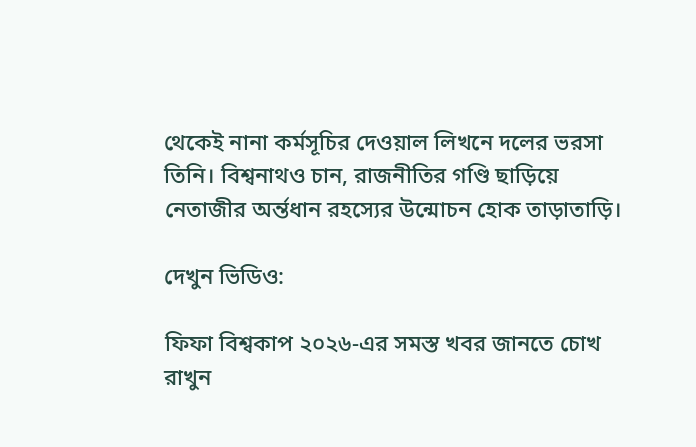থেকেই নানা কর্মসূচির দেওয়াল লিখনে দলের ভরসা তিনি। বিশ্বনাথও চান, রাজনীতির গণ্ডি ছাড়িয়ে নেতাজীর অর্ন্তধান রহস্যের উন্মোচন হোক তাড়াতাড়ি।

দেখুন ভিডিও:

ফিফা বিশ্বকাপ ২০২৬-এর সমস্ত খবর জানতে চোখ রাখুন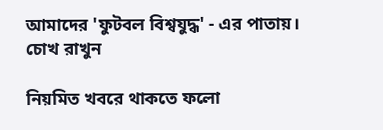আমাদের 'ফুটবল বিশ্বযুদ্ধ' - এর পাতায়।
চোখ রাখুন

নিয়মিত খবরে থাকতে ফলো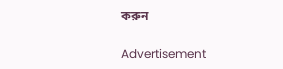করুন

Advertisement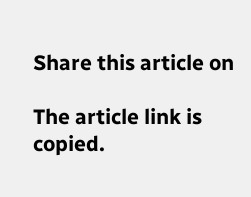Share this article on

The article link is copied.